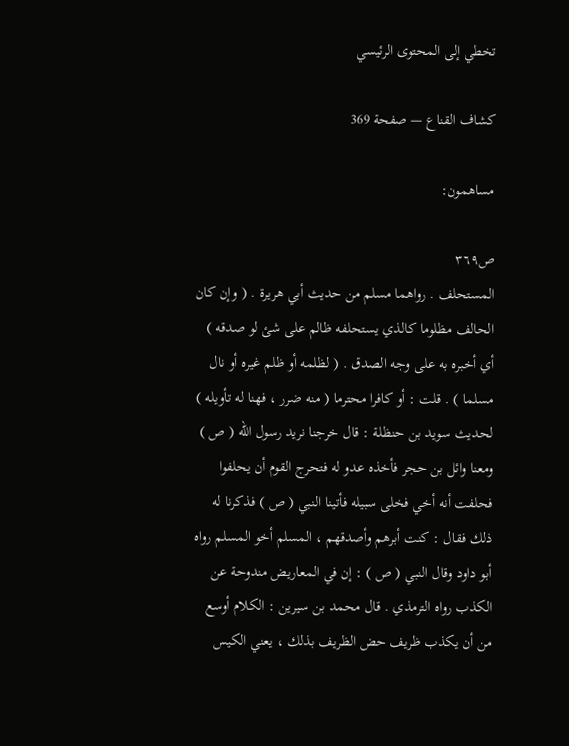تخطي إلى المحتوى الرئيسي

كشاف القناع — صفحة 369

مساهمون:

ص٣٦٩
المستحلف . رواهما مسلم من حديث أبي هريرة . ( وإن كان الحالف مظلوما كالذي يستحلفه ظالم على شئ لو صدقه ) أي أخبره به على وجه الصدق . ( لظلمه أو ظلم غيره أو نال مسلما ) . قلت : أو كافرا محترما ( منه ضرر ، فهنا له تأويله ) لحديث سويد بن حنظلة : قال خرجنا نريد رسول الله ( ص ) ومعنا وائل بن حجر فأخذه عدو له فتحرج القوم أن يحلفوا فحلفت أنه أخي فخلى سبيله فأتينا النبي ( ص ) فذكرنا له ذلك فقال : كنت أبرهم وأصدقهم ، المسلم أخو المسلم رواه أبو داود وقال النبي ( ص ) : إن في المعاريض مندوحة عن الكذب رواه الترمذي . قال محمد بن سيرين : الكلام أوسع من أن يكذب ظريف حض الظريف بذلك ، يعني الكيس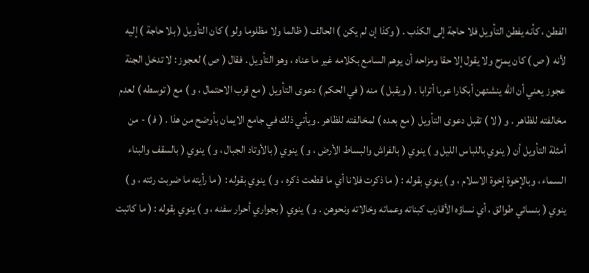الفطن ، كأنه يفطن التأويل فلا حاجة إلى الكذب . ( وكذا إن لم يكن ) الحالف ( ظالما ولا مظلوما ولو ) كان التأويل ( بلا حاجة ) إليه لأنه ( ص ) كان يمزح ولا يقول إلا حقا ومزاحه أن يوهم السامع بكلامه غير ما عناه ، وهو التأويل . فقال ( ص ) لعجوز : لا تدخل الجنة عجوز يعني أن الله ينشئهن أبكارا عربا أترابا . ( ويقبل ) منه ( في الحكم ) دعوى التأويل ( مع قرب الاحتمال ، و ) مع ( توسطه ) لعدم مخالفته للظاهر . و ( لا ) تقبل دعوى التأويل ( مع بعده ) لمخالفته للظاهر . ويأتي ذلك في جامع الايمان بأوضح من هذا . ( ف‍ ) - من أمثلة التأويل أن ( ينوي باللباس الليل و ) ينوي ( بالفراش والبساط الأرض ، و ) ينوي ( بالأوتاد الجبال ، و ) ينوي ( بالسقف والبناء السماء ، وبالإخوة إخوة الاسلام ، و ) ينوي بقوله : ( ما ذكرت فلانا أي ما قطعت ذكره ، و ) ينوي بقوله : ( ما رأيته ما ضربت رئته ، و ) ينوي ( بنسائي طوالق ، أي نساؤه الأقارب كبناته وعماته وخالاته ونحوهن . و ) ينوي ( بجواري أحرار سفنه ، و ) ينوي بقوله : ( ما كاتبت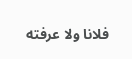فلانا ولا عرفته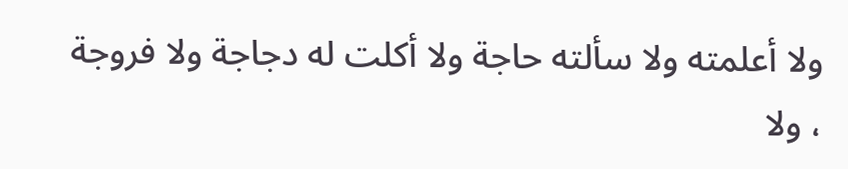ولا أعلمته ولا سألته حاجة ولا أكلت له دجاجة ولا فروجة ، ولا